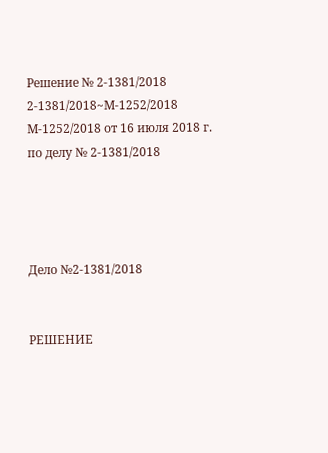Решение № 2-1381/2018 2-1381/2018~М-1252/2018 М-1252/2018 от 16 июля 2018 г. по делу № 2-1381/2018




Дело №2-1381/2018


РЕШЕНИЕ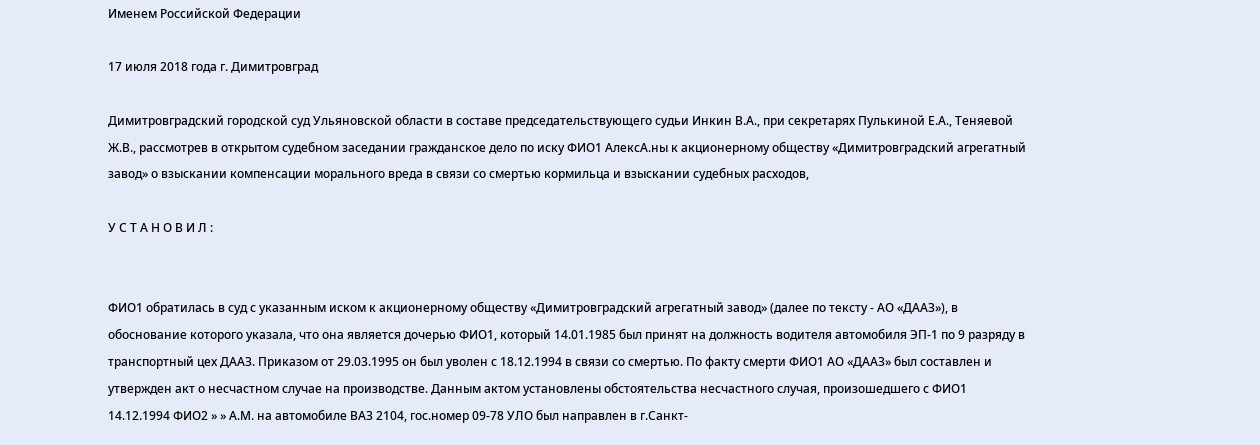Именем Российской Федерации

17 июля 2018 года г. Димитровград

Димитровградский городской суд Ульяновской области в составе председательствующего судьи Инкин В.А., при секретарях Пулькиной Е.А., Теняевой Ж.В., рассмотрев в открытом судебном заседании гражданское дело по иску ФИО1 АлексА.ны к акционерному обществу «Димитровградский агрегатный завод» о взыскании компенсации морального вреда в связи со смертью кормильца и взыскании судебных расходов,

У С Т А Н О В И Л :


ФИО1 обратилась в суд с указанным иском к акционерному обществу «Димитровградский агрегатный завод» (далее по тексту - АО «ДААЗ»), в обоснование которого указала, что она является дочерью ФИО1, который 14.01.1985 был принят на должность водителя автомобиля ЭП-1 по 9 разряду в транспортный цех ДААЗ. Приказом от 29.03.1995 он был уволен с 18.12.1994 в связи со смертью. По факту смерти ФИО1 АО «ДААЗ» был составлен и утвержден акт о несчастном случае на производстве. Данным актом установлены обстоятельства несчастного случая, произошедшего с ФИО1 14.12.1994 ФИО2 » » А.М. на автомобиле ВАЗ 2104, гос.номер 09-78 УЛО был направлен в г.Санкт-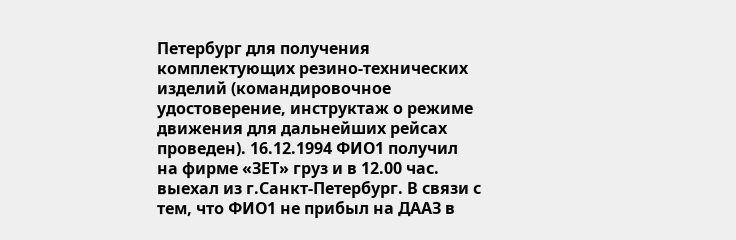Петербург для получения комплектующих резино-технических изделий (командировочное удостоверение, инструктаж о режиме движения для дальнейших рейсах проведен). 16.12.1994 ФИО1 получил на фирме «ЗЕТ» груз и в 12.00 час. выехал из г.Санкт-Петербург. В связи с тем, что ФИО1 не прибыл на ДААЗ в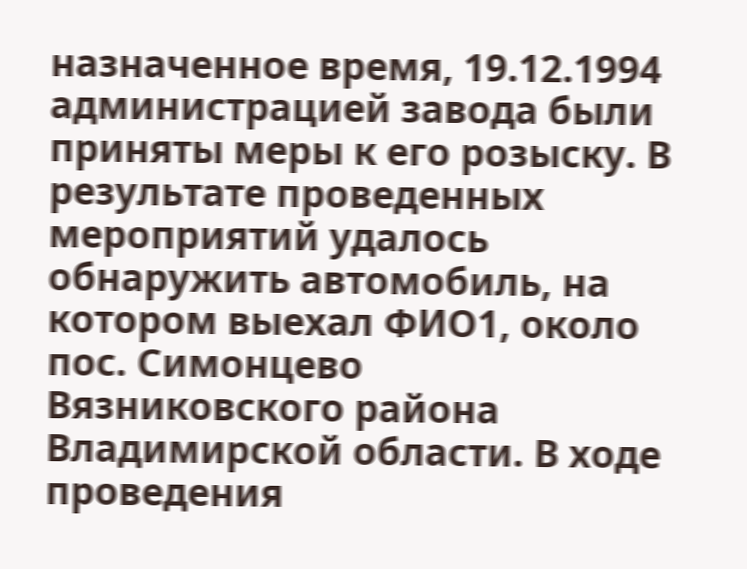назначенное время, 19.12.1994 администрацией завода были приняты меры к его розыску. В результате проведенных мероприятий удалось обнаружить автомобиль, на котором выехал ФИО1, около пос. Симонцево Вязниковского района Владимирской области. В ходе проведения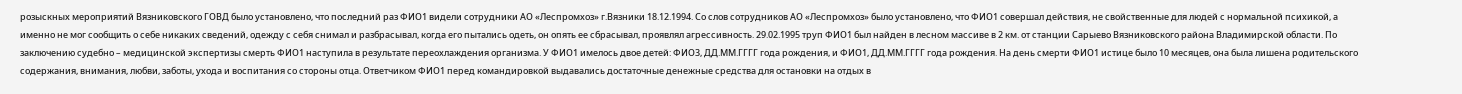розыскных мероприятий Вязниковского ГОВД было установлено, что последний раз ФИО1 видели сотрудники АО «Леспромхоз» г.Вязники 18.12.1994. Со слов сотрудников АО «Леспромхоз» было установлено, что ФИО1 совершал действия, не свойственные для людей с нормальной психикой, а именно не мог сообщить о себе никаких сведений, одежду с себя снимал и разбрасывал, когда его пытались одеть, он опять ее сбрасывал, проявлял агрессивность. 29.02.1995 труп ФИО1 был найден в лесном массиве в 2 км. от станции Сарыево Вязниковского района Владимирской области. По заключению судебно – медицинской экспертизы смерть ФИО1 наступила в результате переохлаждения организма. У ФИО1 имелось двое детей: ФИО3, ДД.ММ.ГГГГ года рождения, и ФИО1, ДД.ММ.ГГГГ года рождения. На день смерти ФИО1 истице было 10 месяцев, она была лишена родительского содержания, внимания, любви, заботы, ухода и воспитания со стороны отца. Ответчиком ФИО1 перед командировкой выдавались достаточные денежные средства для остановки на отдых в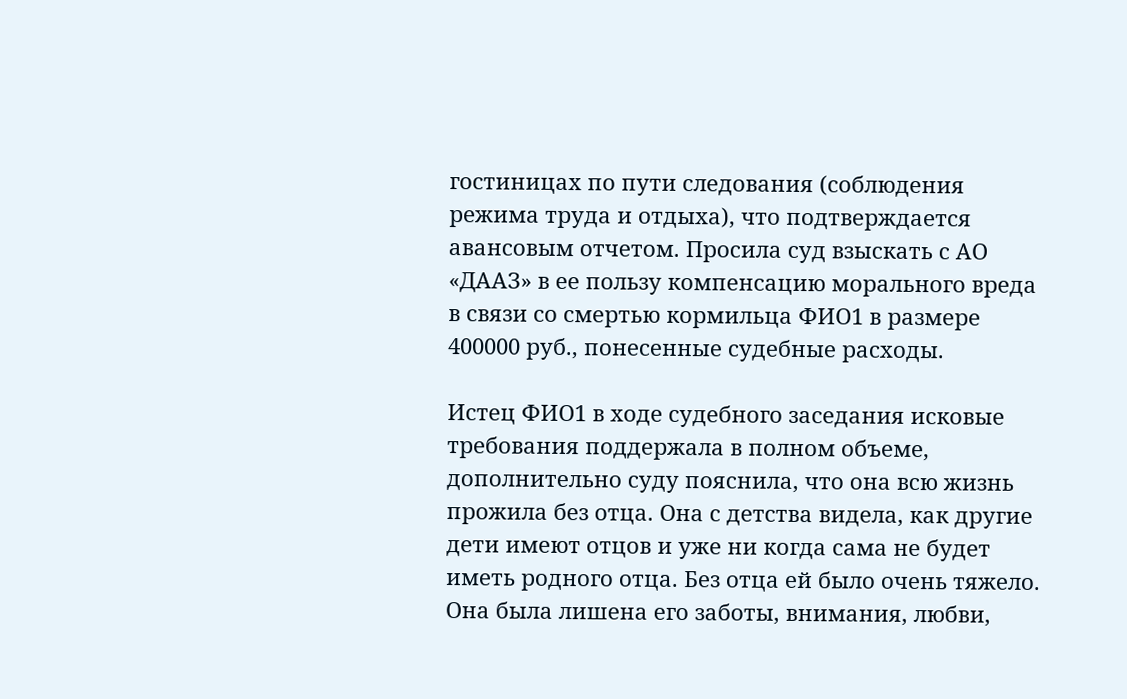гостиницах по пути следования (соблюдения режима труда и отдыха), что подтверждается авансовым отчетом. Просила суд взыскать с АО «ДААЗ» в ее пользу компенсацию морального вреда в связи со смертью кормильца ФИО1 в размере 400000 руб., понесенные судебные расходы.

Истец ФИО1 в ходе судебного заседания исковые требования поддержала в полном объеме, дополнительно суду пояснила, что она всю жизнь прожила без отца. Она с детства видела, как другие дети имеют отцов и уже ни когда сама не будет иметь родного отца. Без отца ей было очень тяжело. Она была лишена его заботы, внимания, любви,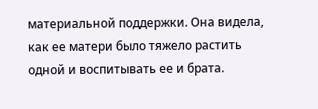материальной поддержки. Она видела, как ее матери было тяжело растить одной и воспитывать ее и брата.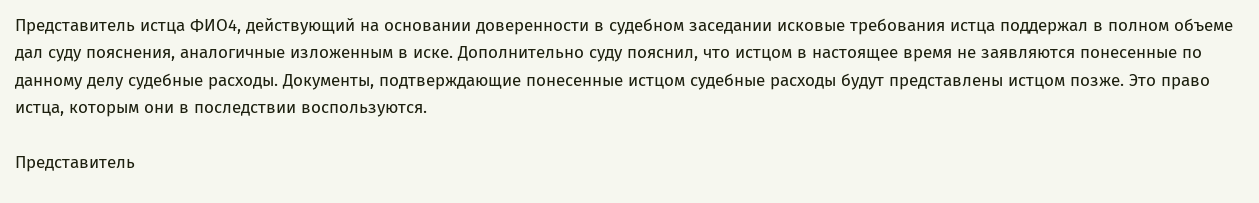Представитель истца ФИО4, действующий на основании доверенности в судебном заседании исковые требования истца поддержал в полном объеме дал суду пояснения, аналогичные изложенным в иске. Дополнительно суду пояснил, что истцом в настоящее время не заявляются понесенные по данному делу судебные расходы. Документы, подтверждающие понесенные истцом судебные расходы будут представлены истцом позже. Это право истца, которым они в последствии воспользуются.

Представитель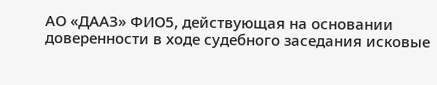АО «ДААЗ» ФИО5, действующая на основании доверенности в ходе судебного заседания исковые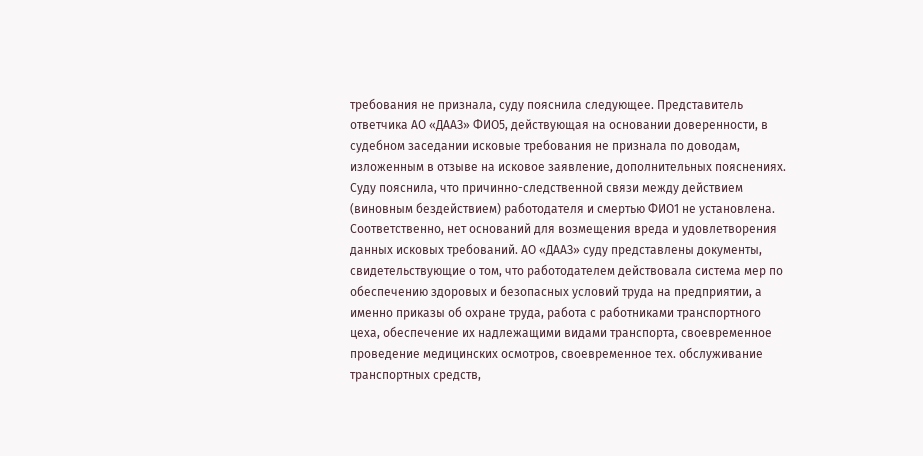требования не признала, суду пояснила следующее. Представитель ответчика АО «ДААЗ» ФИО5, действующая на основании доверенности, в судебном заседании исковые требования не признала по доводам, изложенным в отзыве на исковое заявление, дополнительных пояснениях. Суду пояснила, что причинно-следственной связи между действием (виновным бездействием) работодателя и смертью ФИО1 не установлена. Соответственно, нет оснований для возмещения вреда и удовлетворения данных исковых требований. АО «ДААЗ» суду представлены документы, свидетельствующие о том, что работодателем действовала система мер по обеспечению здоровых и безопасных условий труда на предприятии, а именно приказы об охране труда, работа с работниками транспортного цеха, обеспечение их надлежащими видами транспорта, своевременное проведение медицинских осмотров, своевременное тех. обслуживание транспортных средств,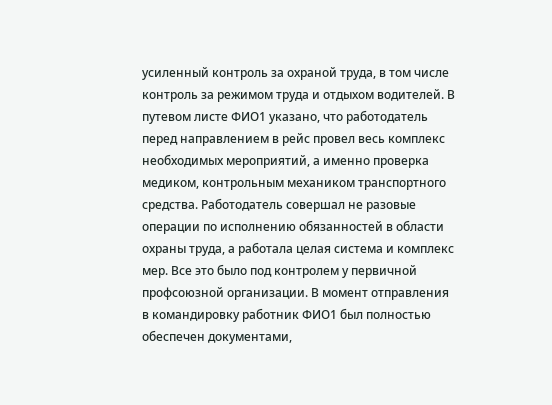усиленный контроль за охраной труда, в том числе контроль за режимом труда и отдыхом водителей. В путевом листе ФИО1 указано, что работодатель перед направлением в рейс провел весь комплекс необходимых мероприятий, а именно проверка медиком, контрольным механиком транспортного средства. Работодатель совершал не разовые операции по исполнению обязанностей в области охраны труда, а работала целая система и комплекс мер. Все это было под контролем у первичной профсоюзной организации. В момент отправления в командировку работник ФИО1 был полностью обеспечен документами,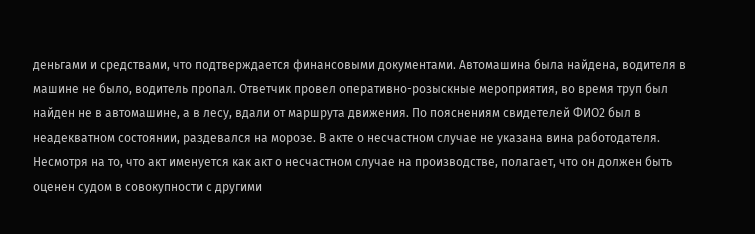деньгами и средствами, что подтверждается финансовыми документами. Автомашина была найдена, водителя в машине не было, водитель пропал. Ответчик провел оперативно-розыскные мероприятия, во время труп был найден не в автомашине, а в лесу, вдали от маршрута движения. По пояснениям свидетелей ФИО2 был в неадекватном состоянии, раздевался на морозе. В акте о несчастном случае не указана вина работодателя. Несмотря на то, что акт именуется как акт о несчастном случае на производстве, полагает, что он должен быть оценен судом в совокупности с другими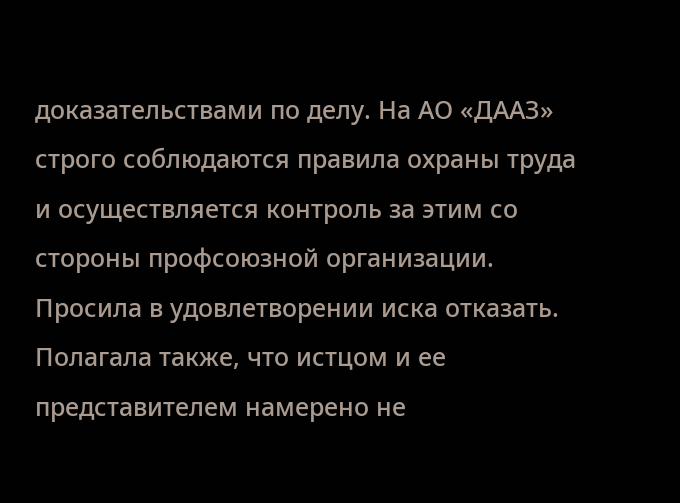доказательствами по делу. На АО «ДААЗ» строго соблюдаются правила охраны труда и осуществляется контроль за этим со стороны профсоюзной организации. Просила в удовлетворении иска отказать. Полагала также, что истцом и ее представителем намерено не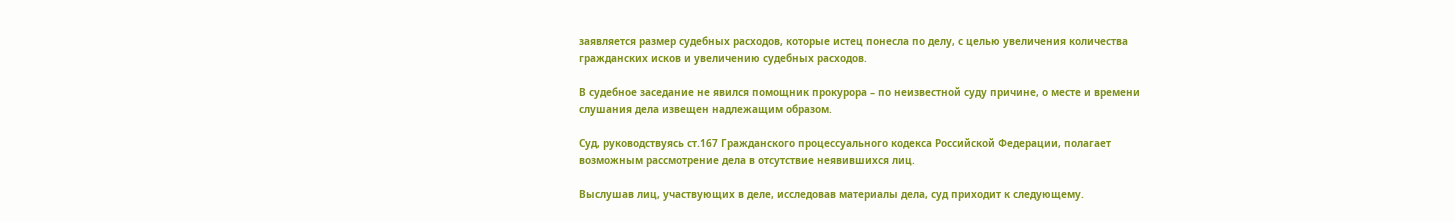заявляется размер судебных расходов, которые истец понесла по делу, с целью увеличения количества гражданских исков и увеличению судебных расходов.

В судебное заседание не явился помощник прокурора – по неизвестной суду причине, о месте и времени слушания дела извещен надлежащим образом.

Суд, руководствуясь ст.167 Гражданского процессуального кодекса Российской Федерации, полагает возможным рассмотрение дела в отсутствие неявившихся лиц.

Выслушав лиц, участвующих в деле, исследовав материалы дела, суд приходит к следующему.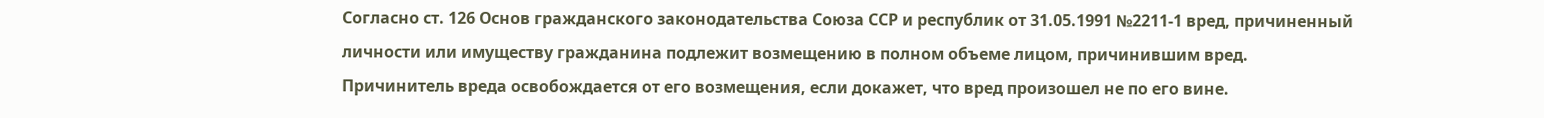Согласно ст. 126 Основ гражданского законодательства Союза ССР и республик от 31.05.1991 №2211-1 вред, причиненный личности или имуществу гражданина подлежит возмещению в полном объеме лицом, причинившим вред. Причинитель вреда освобождается от его возмещения, если докажет, что вред произошел не по его вине.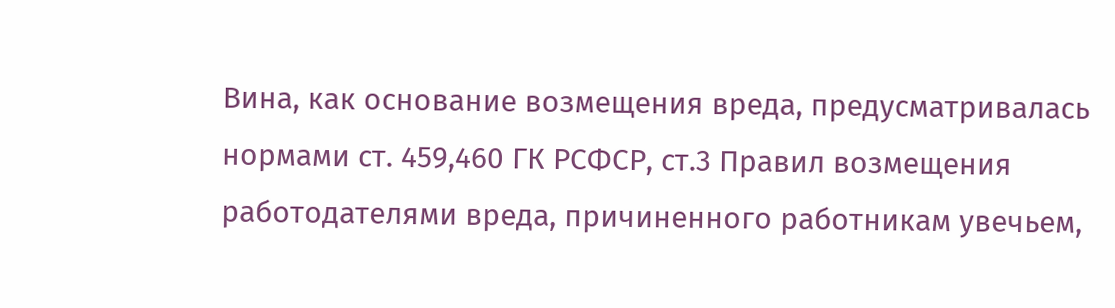Вина, как основание возмещения вреда, предусматривалась нормами ст. 459,460 ГК РСФСР, ст.3 Правил возмещения работодателями вреда, причиненного работникам увечьем,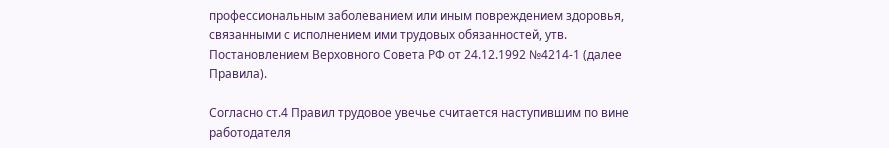профессиональным заболеванием или иным повреждением здоровья, связанными с исполнением ими трудовых обязанностей, утв. Постановлением Верховного Совета РФ от 24.12.1992 №4214-1 (далее Правила).

Согласно ст.4 Правил трудовое увечье считается наступившим по вине работодателя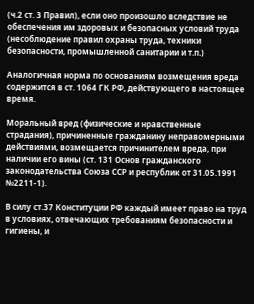(ч.2 ст. 3 Правил), если оно произошло вследствие не обеспечения им здоровых и безопасных условий труда (несоблюдение правил охраны труда, техники безопасности, промышленной санитарии и т.п.)

Аналогичная норма по основаниям возмещения вреда содержится в ст. 1064 ГК РФ, действующего в настоящее время.

Моральный вред (физические и нравственные страдания), причиненные гражданину неправомерными действиями, возмещается причинителем вреда, при наличии его вины (ст. 131 Основ гражданского законодательства Союза ССР и республик от 31.05.1991 №2211-1).

В силу ст.37 Конституции РФ каждый имеет право на труд в условиях, отвечающих требованиям безопасности и гигиены, и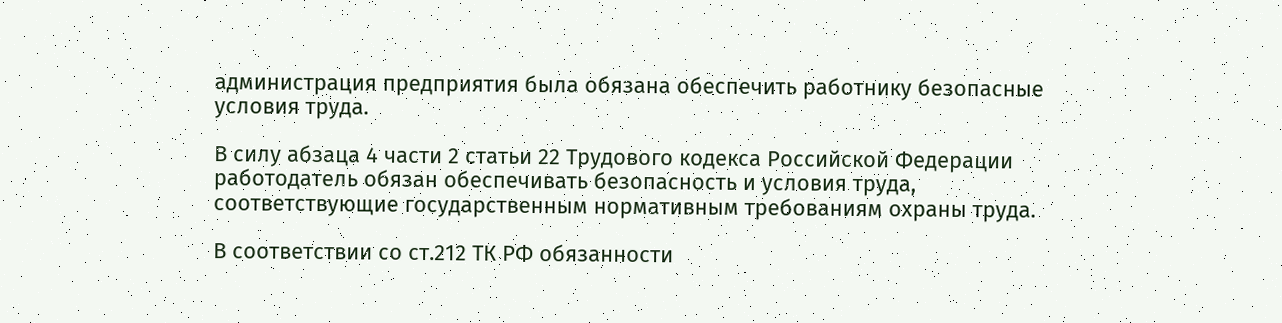администрация предприятия была обязана обеспечить работнику безопасные условия труда.

В силу абзаца 4 части 2 статьи 22 Трудового кодекса Российской Федерации работодатель обязан обеспечивать безопасность и условия труда, соответствующие государственным нормативным требованиям охраны труда.

В соответствии со ст.212 ТК РФ обязанности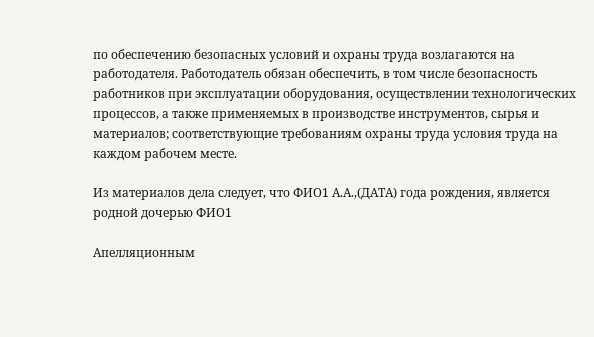по обеспечению безопасных условий и охраны труда возлагаются на работодателя. Работодатель обязан обеспечить, в том числе безопасность работников при эксплуатации оборудования, осуществлении технологических процессов, а также применяемых в производстве инструментов, сырья и материалов; соответствующие требованиям охраны труда условия труда на каждом рабочем месте.

Из материалов дела следует, что ФИО1 А.А.,(ДАТА) года рождения, является родной дочерью ФИО1

Апелляционным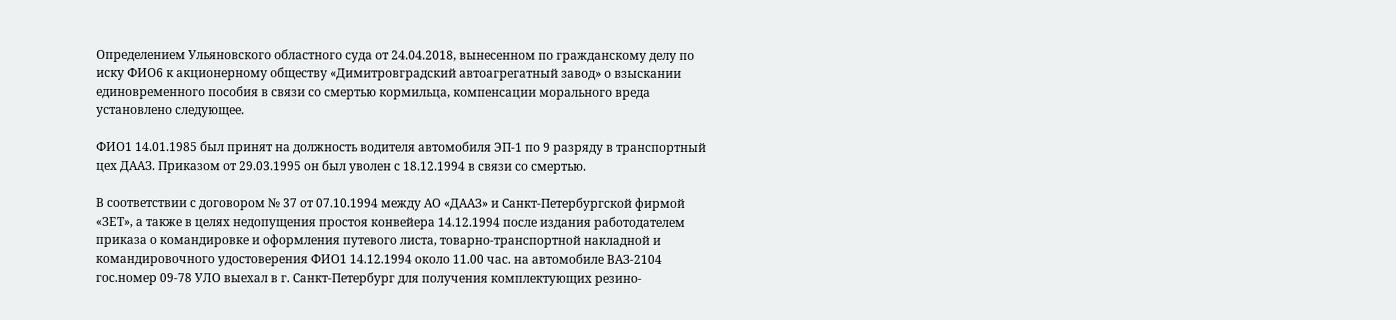Определением Ульяновского областного суда от 24.04.2018, вынесенном по гражданскому делу по иску ФИО6 к акционерному обществу «Димитровградский автоагрегатный завод» о взыскании единовременного пособия в связи со смертью кормильца, компенсации морального вреда установлено следующее.

ФИО1 14.01.1985 был принят на должность водителя автомобиля ЭП-1 по 9 разряду в транспортный цех ДААЗ. Приказом от 29.03.1995 он был уволен с 18.12.1994 в связи со смертью.

В соответствии с договором № 37 от 07.10.1994 между АО «ДААЗ» и Санкт-Петербургской фирмой «ЗЕТ», а также в целях недопущения простоя конвейера 14.12.1994 после издания работодателем приказа о командировке и оформления путевого листа, товарно-транспортной накладной и командировочного удостоверения ФИО1 14.12.1994 около 11.00 час. на автомобиле ВАЗ-2104 гос.номер 09-78 УЛО выехал в г. Санкт-Петербург для получения комплектующих резино-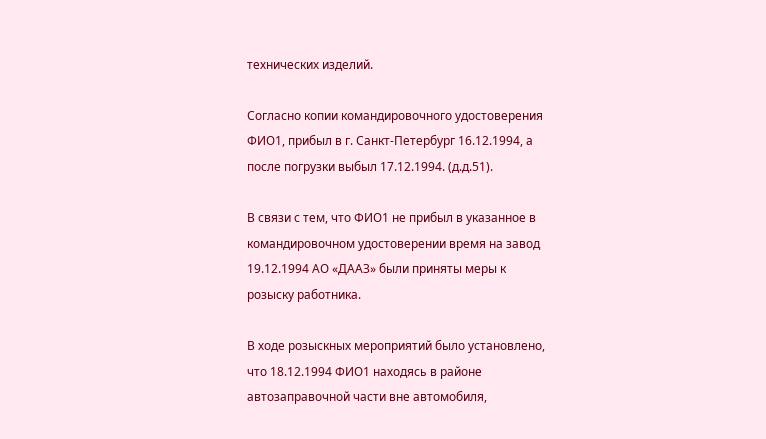технических изделий.

Согласно копии командировочного удостоверения ФИО1, прибыл в г. Санкт-Петербург 16.12.1994, а после погрузки выбыл 17.12.1994. (д.д.51).

В связи с тем, что ФИО1 не прибыл в указанное в командировочном удостоверении время на завод 19.12.1994 АО «ДААЗ» были приняты меры к розыску работника.

В ходе розыскных мероприятий было установлено, что 18.12.1994 ФИО1 находясь в районе автозаправочной части вне автомобиля,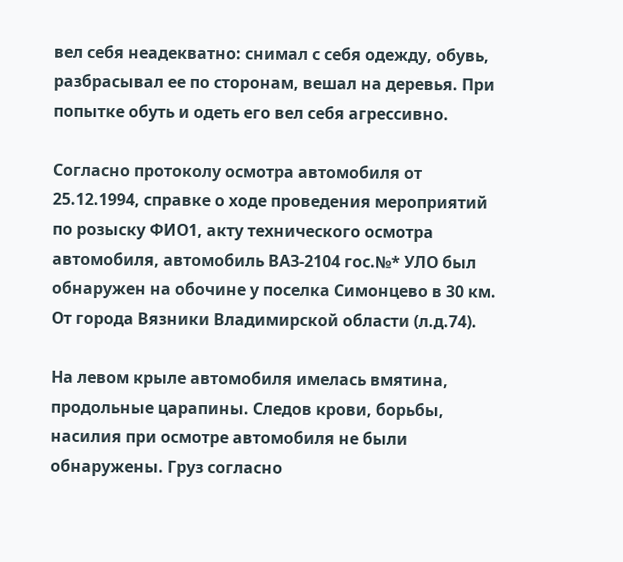вел себя неадекватно: снимал с себя одежду, обувь, разбрасывал ее по сторонам, вешал на деревья. При попытке обуть и одеть его вел себя агрессивно.

Согласно протоколу осмотра автомобиля от 25.12.1994, справке о ходе проведения мероприятий по розыску ФИО1, акту технического осмотра автомобиля, автомобиль ВАЗ-2104 гос.№* УЛО был обнаружен на обочине у поселка Симонцево в 30 км. От города Вязники Владимирской области (л.д.74).

На левом крыле автомобиля имелась вмятина, продольные царапины. Следов крови, борьбы, насилия при осмотре автомобиля не были обнаружены. Груз согласно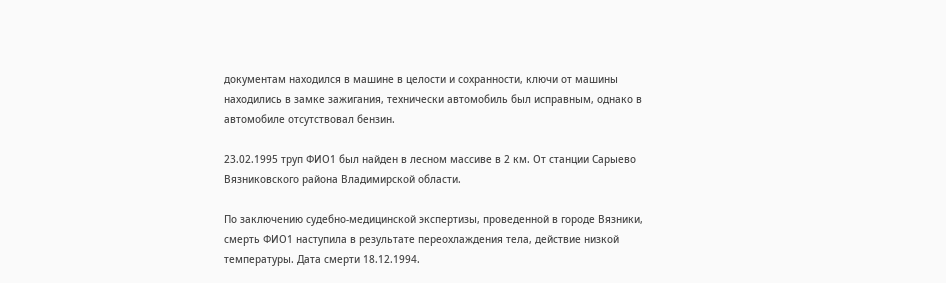документам находился в машине в целости и сохранности, ключи от машины находились в замке зажигания, технически автомобиль был исправным, однако в автомобиле отсутствовал бензин.

23.02.1995 труп ФИО1 был найден в лесном массиве в 2 км. От станции Сарыево Вязниковского района Владимирской области.

По заключению судебно-медицинской экспертизы, проведенной в городе Вязники, смерть ФИО1 наступила в результате переохлаждения тела, действие низкой температуры. Дата смерти 18.12.1994.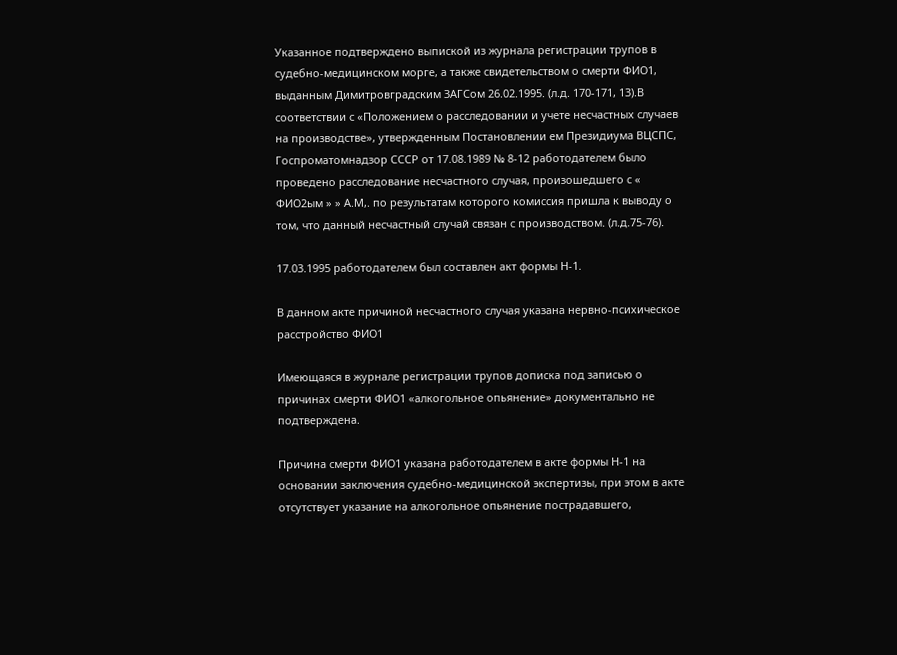Указанное подтверждено выпиской из журнала регистрации трупов в судебно-медицинском морге, а также свидетельством о смерти ФИО1, выданным Димитровградским ЗАГСом 26.02.1995. (л.д. 170-171, 13).В соответствии с «Положением о расследовании и учете несчастных случаев на производстве», утвержденным Постановлении ем Президиума ВЦСПС, Госпроматомнадзор СССР от 17.08.1989 № 8-12 работодателем было проведено расследование несчастного случая, произошедшего с « ФИО2ым » » А.М,. по результатам которого комиссия пришла к выводу о том, что данный несчастный случай связан с производством. (л.д.75-76).

17.03.1995 работодателем был составлен акт формы Н-1.

В данном акте причиной несчастного случая указана нервно-психическое расстройство ФИО1

Имеющаяся в журнале регистрации трупов дописка под записью о причинах смерти ФИО1 «алкогольное опьянение» документально не подтверждена.

Причина смерти ФИО1 указана работодателем в акте формы Н-1 на основании заключения судебно-медицинской экспертизы, при этом в акте отсутствует указание на алкогольное опьянение пострадавшего,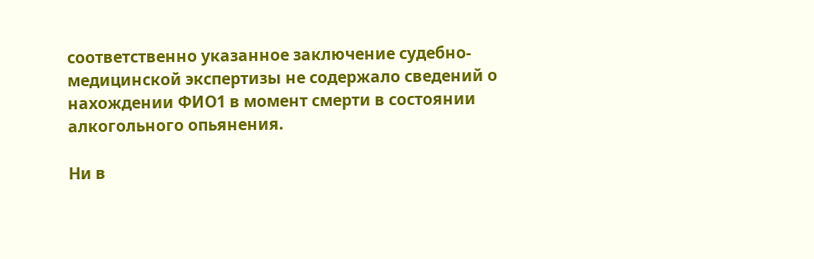соответственно указанное заключение судебно-медицинской экспертизы не содержало сведений о нахождении ФИО1 в момент смерти в состоянии алкогольного опьянения.

Ни в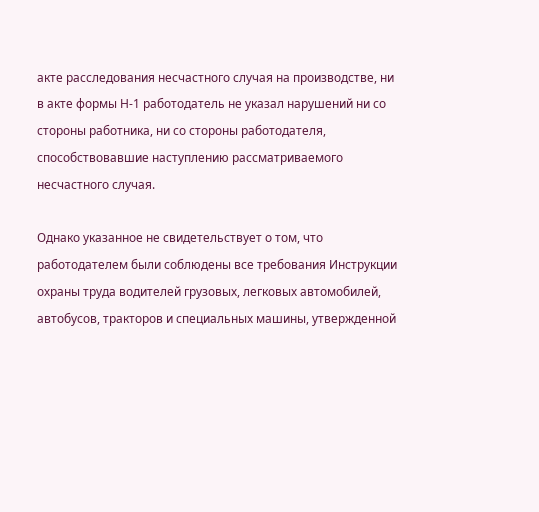акте расследования несчастного случая на производстве, ни в акте формы Н-1 работодатель не указал нарушений ни со стороны работника, ни со стороны работодателя, способствовавшие наступлению рассматриваемого несчастного случая.

Однако указанное не свидетельствует о том, что работодателем были соблюдены все требования Инструкции охраны труда водителей грузовых, легковых автомобилей, автобусов, тракторов и специальных машины, утвержденной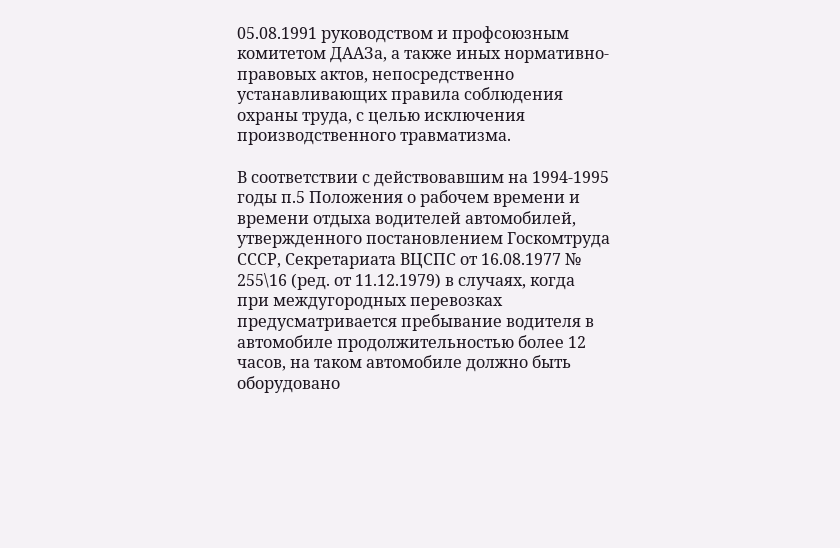05.08.1991 руководством и профсоюзным комитетом ДААЗа, а также иных нормативно-правовых актов, непосредственно устанавливающих правила соблюдения охраны труда, с целью исключения производственного травматизма.

В соответствии с действовавшим на 1994-1995 годы п.5 Положения о рабочем времени и времени отдыха водителей автомобилей, утвержденного постановлением Госкомтруда СССР, Секретариата ВЦСПС от 16.08.1977 № 255\16 (ред. от 11.12.1979) в случаях, когда при междугородных перевозках предусматривается пребывание водителя в автомобиле продолжительностью более 12 часов, на таком автомобиле должно быть оборудовано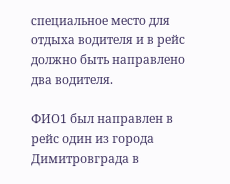специальное место для отдыха водителя и в рейс должно быть направлено два водителя.

ФИО1 был направлен в рейс один из города Димитровграда в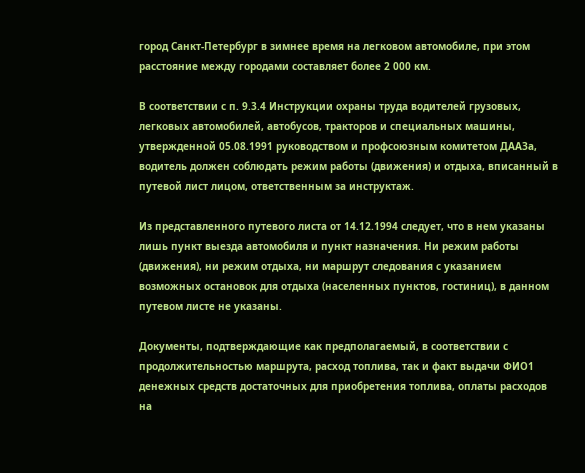город Санкт-Петербург в зимнее время на легковом автомобиле, при этом расстояние между городами составляет более 2 000 км.

В соответствии с п. 9.3.4 Инструкции охраны труда водителей грузовых, легковых автомобилей, автобусов, тракторов и специальных машины, утвержденной 05.08.1991 руководством и профсоюзным комитетом ДААЗа, водитель должен соблюдать режим работы (движения) и отдыха, вписанный в путевой лист лицом, ответственным за инструктаж.

Из представленного путевого листа от 14.12.1994 следует, что в нем указаны лишь пункт выезда автомобиля и пункт назначения. Ни режим работы (движения), ни режим отдыха, ни маршрут следования с указанием возможных остановок для отдыха (населенных пунктов, гостиниц), в данном путевом листе не указаны.

Документы, подтверждающие как предполагаемый, в соответствии с продолжительностью маршрута, расход топлива, так и факт выдачи ФИО1 денежных средств достаточных для приобретения топлива, оплаты расходов на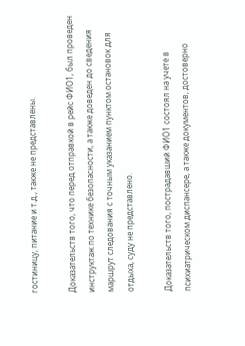гостиницу, питание и т.д., также не представлены.

Доказательств того, что перед отправкой в рейс ФИО1, был проведен инструктаж по технике безопасности, а также доведен до сведения маршрут следования с точным указанием пунктом остановок для отдыха, суду не представлено.

Доказательств того, пострадавший ФИО1 состоял на учете в психиатрическом диспансере, а также документов, достоверно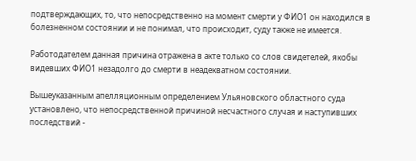подтверждающих, то, что непосредственно на момент смерти у ФИО1 он находился в болезненном состоянии и не понимал, что происходит, суду также не имеется.

Работодателем данная причина отражена в акте только со слов свидетелей, якобы видевших ФИО1 незадолго до смерти в неадекватном состоянии.

Вышеуказанным апелляционным определением Ульяновского областного суда установлено, что непосредственной причиной несчастного случая и наступивших последствий -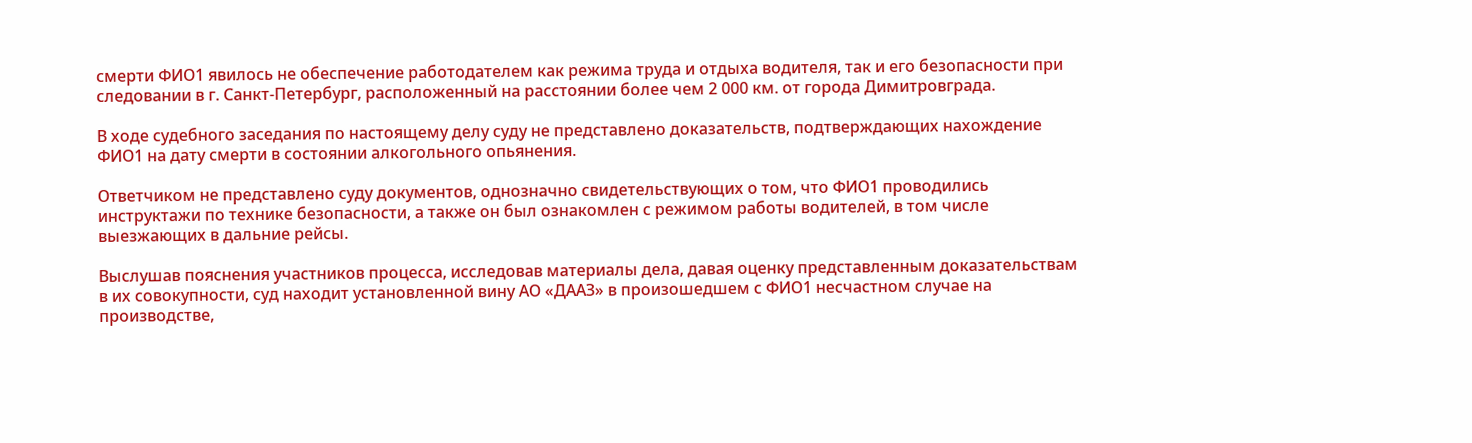смерти ФИО1 явилось не обеспечение работодателем как режима труда и отдыха водителя, так и его безопасности при следовании в г. Санкт-Петербург, расположенный на расстоянии более чем 2 000 км. от города Димитровграда.

В ходе судебного заседания по настоящему делу суду не представлено доказательств, подтверждающих нахождение ФИО1 на дату смерти в состоянии алкогольного опьянения.

Ответчиком не представлено суду документов, однозначно свидетельствующих о том, что ФИО1 проводились инструктажи по технике безопасности, а также он был ознакомлен с режимом работы водителей, в том числе выезжающих в дальние рейсы.

Выслушав пояснения участников процесса, исследовав материалы дела, давая оценку представленным доказательствам в их совокупности, суд находит установленной вину АО «ДААЗ» в произошедшем с ФИО1 несчастном случае на производстве,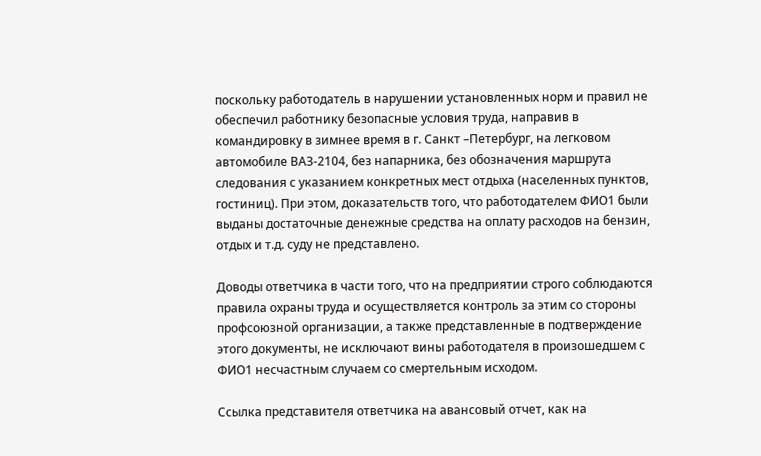поскольку работодатель в нарушении установленных норм и правил не обеспечил работнику безопасные условия труда, направив в командировку в зимнее время в г. Санкт –Петербург, на легковом автомобиле ВАЗ-2104, без напарника, без обозначения маршрута следования с указанием конкретных мест отдыха (населенных пунктов, гостиниц). При этом, доказательств того, что работодателем ФИО1 были выданы достаточные денежные средства на оплату расходов на бензин, отдых и т.д. суду не представлено.

Доводы ответчика в части того, что на предприятии строго соблюдаются правила охраны труда и осуществляется контроль за этим со стороны профсоюзной организации, а также представленные в подтверждение этого документы, не исключают вины работодателя в произошедшем с ФИО1 несчастным случаем со смертельным исходом.

Ссылка представителя ответчика на авансовый отчет, как на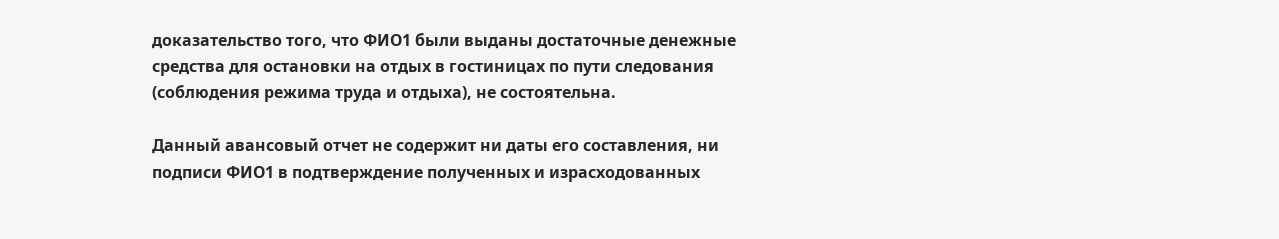доказательство того, что ФИО1 были выданы достаточные денежные средства для остановки на отдых в гостиницах по пути следования (соблюдения режима труда и отдыха), не состоятельна.

Данный авансовый отчет не содержит ни даты его составления, ни подписи ФИО1 в подтверждение полученных и израсходованных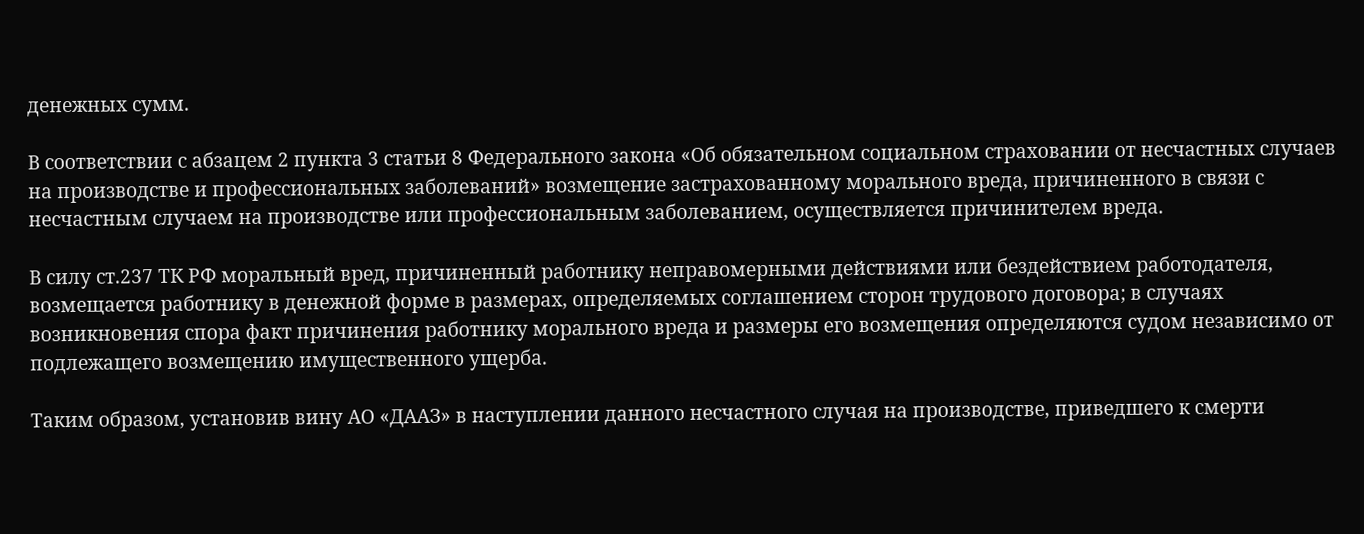денежных сумм.

В соответствии с абзацем 2 пункта 3 статьи 8 Федерального закона «Об обязательном социальном страховании от несчастных случаев на производстве и профессиональных заболеваний» возмещение застрахованному морального вреда, причиненного в связи с несчастным случаем на производстве или профессиональным заболеванием, осуществляется причинителем вреда.

В силу ст.237 ТК РФ моральный вред, причиненный работнику неправомерными действиями или бездействием работодателя, возмещается работнику в денежной форме в размерах, определяемых соглашением сторон трудового договора; в случаях возникновения спора факт причинения работнику морального вреда и размеры его возмещения определяются судом независимо от подлежащего возмещению имущественного ущерба.

Таким образом, установив вину АО «ДААЗ» в наступлении данного несчастного случая на производстве, приведшего к смерти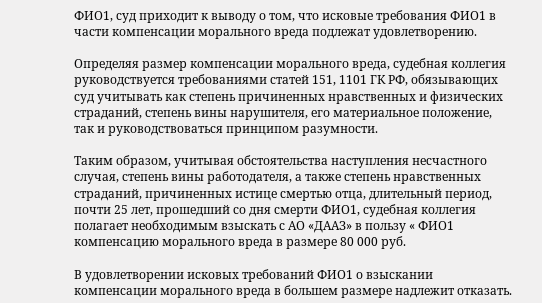ФИО1, суд приходит к выводу о том, что исковые требования ФИО1 в части компенсации морального вреда подлежат удовлетворению.

Определяя размер компенсации морального вреда, судебная коллегия руководствуется требованиями статей 151, 1101 ГК РФ, обязывающих суд учитывать как степень причиненных нравственных и физических страданий, степень вины нарушителя, его материальное положение, так и руководствоваться принципом разумности.

Таким образом, учитывая обстоятельства наступления несчастного случая, степень вины работодателя, а также степень нравственных страданий, причиненных истице смертью отца, длительный период, почти 25 лет, прошедший со дня смерти ФИО1, судебная коллегия полагает необходимым взыскать с АО «ДААЗ» в пользу « ФИО1 компенсацию морального вреда в размере 80 000 руб.

В удовлетворении исковых требований ФИО1 о взыскании компенсации морального вреда в большем размере надлежит отказать.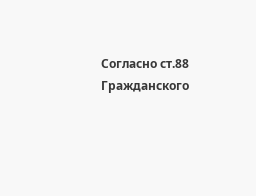Согласно ст.88 Гражданского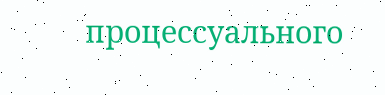процессуального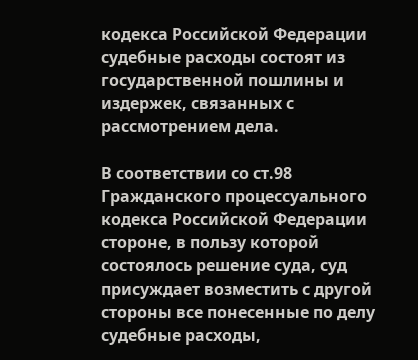кодекса Российской Федерации судебные расходы состоят из государственной пошлины и издержек, связанных с рассмотрением дела.

В соответствии со ст.98 Гражданского процессуального кодекса Российской Федерации стороне, в пользу которой состоялось решение суда, суд присуждает возместить с другой стороны все понесенные по делу судебные расходы,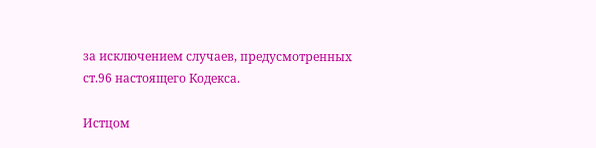за исключением случаев, предусмотренных ст.96 настоящего Кодекса.

Истцом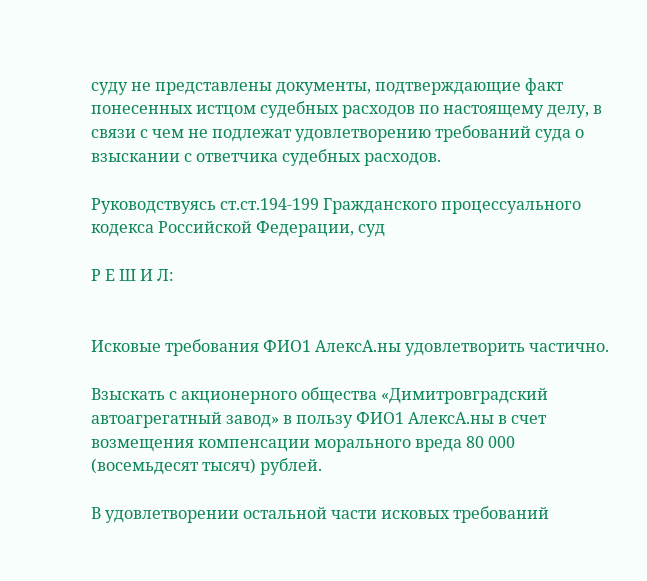суду не представлены документы, подтверждающие факт понесенных истцом судебных расходов по настоящему делу, в связи с чем не подлежат удовлетворению требований суда о взыскании с ответчика судебных расходов.

Руководствуясь ст.ст.194-199 Гражданского процессуального кодекса Российской Федерации, суд

Р Е Ш И Л:


Исковые требования ФИО1 АлексА.ны удовлетворить частично.

Взыскать с акционерного общества «Димитровградский автоагрегатный завод» в пользу ФИО1 АлексА.ны в счет возмещения компенсации морального вреда 80 000 (восемьдесят тысяч) рублей.

В удовлетворении остальной части исковых требований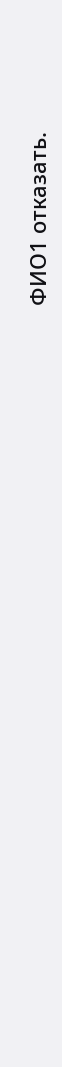ФИО1 отказать.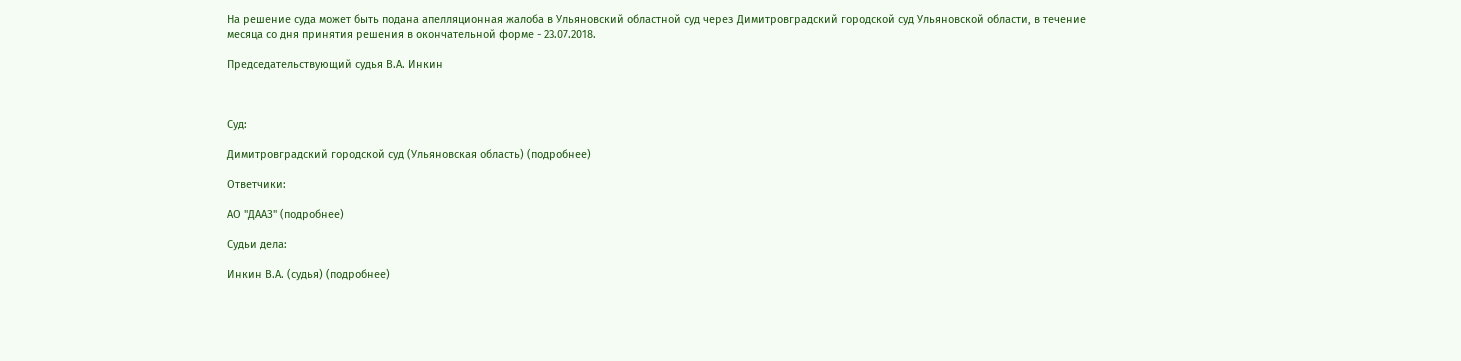На решение суда может быть подана апелляционная жалоба в Ульяновский областной суд через Димитровградский городской суд Ульяновской области, в течение месяца со дня принятия решения в окончательной форме - 23.07.2018.

Председательствующий судья В.А. Инкин



Суд:

Димитровградский городской суд (Ульяновская область) (подробнее)

Ответчики:

АО "ДААЗ" (подробнее)

Судьи дела:

Инкин В.А. (судья) (подробнее)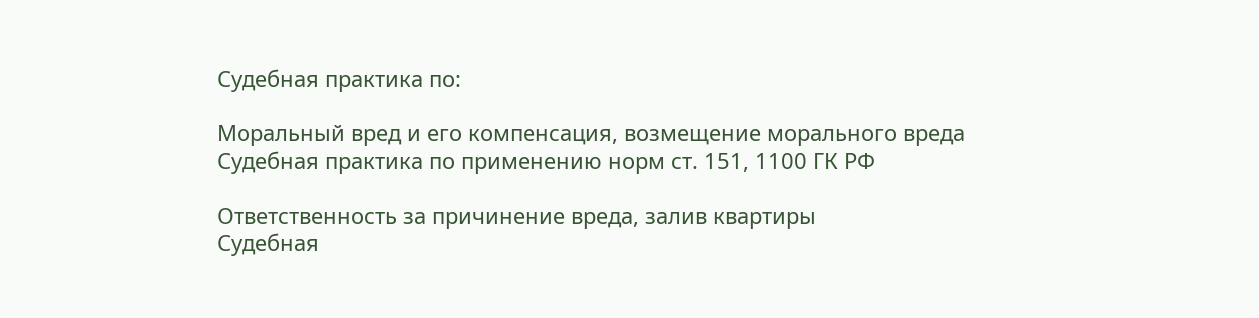Судебная практика по:

Моральный вред и его компенсация, возмещение морального вреда
Судебная практика по применению норм ст. 151, 1100 ГК РФ

Ответственность за причинение вреда, залив квартиры
Судебная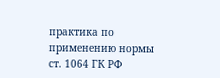практика по применению нормы ст. 1064 ГК РФ